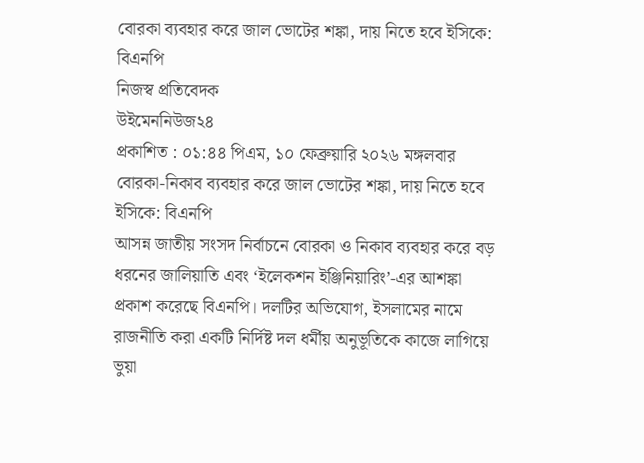বোরকা ব্যবহার করে জাল ভোটের শঙ্কা, দায় নিতে হবে ইসিকে: বিএনপি
নিজস্ব প্রতিবেদক
উইমেননিউজ২৪
প্রকাশিত : ০১:৪৪ পিএম, ১০ ফেব্রুয়ারি ২০২৬ মঙ্গলবার
বোরকা-নিকাব ব্যবহার করে জাল ভোটের শঙ্কা, দায় নিতে হবে ইসিকে: বিএনপি
আসন্ন জাতীয় সংসদ নির্বাচনে বোরকা ও নিকাব ব্যবহার করে বড় ধরনের জালিয়াতি এবং ‘ইলেকশন ইঞ্জিনিয়ারিং’-এর আশঙ্কা প্রকাশ করেছে বিএনপি। দলটির অভিযোগ, ইসলামের নামে রাজনীতি করা একটি নির্দিষ্ট দল ধর্মীয় অনুভূতিকে কাজে লাগিয়ে ভুয়া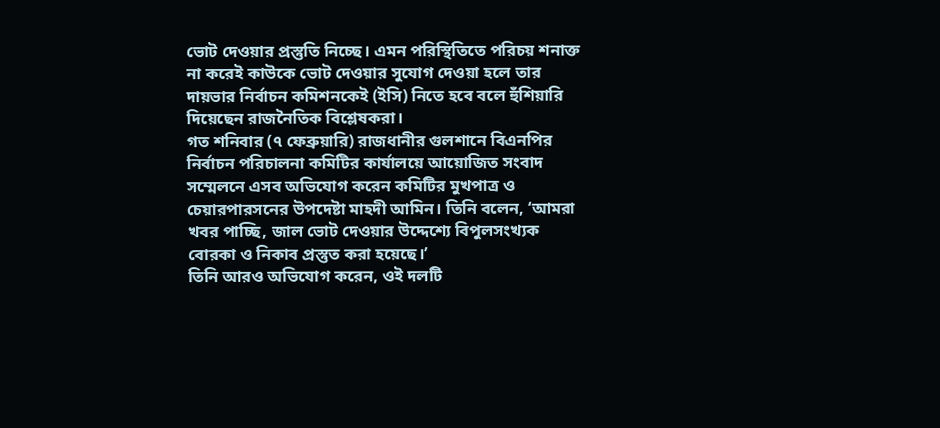ভোট দেওয়ার প্রস্তুতি নিচ্ছে। এমন পরিস্থিতিতে পরিচয় শনাক্ত না করেই কাউকে ভোট দেওয়ার সুযোগ দেওয়া হলে তার দায়ভার নির্বাচন কমিশনকেই (ইসি) নিতে হবে বলে হুঁশিয়ারি দিয়েছেন রাজনৈতিক বিশ্লেষকরা।
গত শনিবার (৭ ফেব্রুয়ারি) রাজধানীর গুলশানে বিএনপির নির্বাচন পরিচালনা কমিটির কার্যালয়ে আয়োজিত সংবাদ সম্মেলনে এসব অভিযোগ করেন কমিটির মুখপাত্র ও চেয়ারপারসনের উপদেষ্টা মাহদী আমিন। তিনি বলেন, ‘আমরা খবর পাচ্ছি, জাল ভোট দেওয়ার উদ্দেশ্যে বিপুলসংখ্যক বোরকা ও নিকাব প্রস্তুত করা হয়েছে।’
তিনি আরও অভিযোগ করেন, ওই দলটি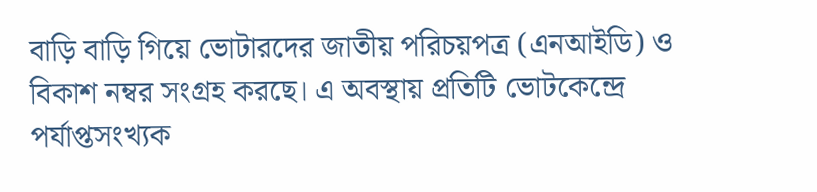বাড়ি বাড়ি গিয়ে ভোটারদের জাতীয় পরিচয়পত্র (এনআইডি) ও বিকাশ নম্বর সংগ্রহ করছে। এ অবস্থায় প্রতিটি ভোটকেন্দ্রে পর্যাপ্তসংখ্যক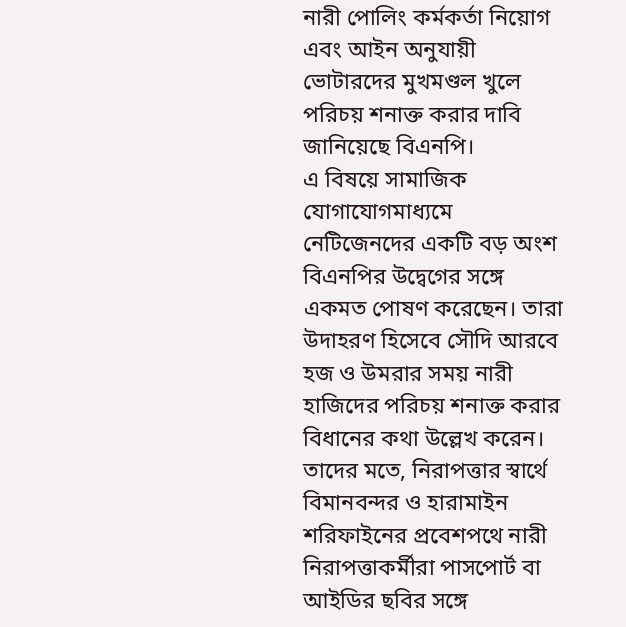নারী পোলিং কর্মকর্তা নিয়োগ এবং আইন অনুযায়ী ভোটারদের মুখমণ্ডল খুলে পরিচয় শনাক্ত করার দাবি জানিয়েছে বিএনপি।
এ বিষয়ে সামাজিক যোগাযোগমাধ্যমে নেটিজেনদের একটি বড় অংশ বিএনপির উদ্বেগের সঙ্গে একমত পোষণ করেছেন। তারা উদাহরণ হিসেবে সৌদি আরবে হজ ও উমরার সময় নারী হাজিদের পরিচয় শনাক্ত করার বিধানের কথা উল্লেখ করেন। তাদের মতে, নিরাপত্তার স্বার্থে বিমানবন্দর ও হারামাইন শরিফাইনের প্রবেশপথে নারী নিরাপত্তাকর্মীরা পাসপোর্ট বা আইডির ছবির সঙ্গে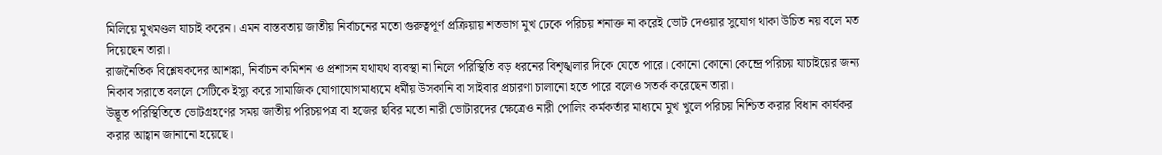মিলিয়ে মুখমণ্ডল যাচাই করেন। এমন বাস্তবতায় জাতীয় নির্বাচনের মতো গুরুত্বপূর্ণ প্রক্রিয়ায় শতভাগ মুখ ঢেকে পরিচয় শনাক্ত না করেই ভোট দেওয়ার সুযোগ থাকা উচিত নয় বলে মত দিয়েছেন তারা।
রাজনৈতিক বিশ্লেষকদের আশঙ্কা, নির্বাচন কমিশন ও প্রশাসন যথাযথ ব্যবস্থা না নিলে পরিস্থিতি বড় ধরনের বিশৃঙ্খলার দিকে যেতে পারে। কোনো কোনো কেন্দ্রে পরিচয় যাচাইয়ের জন্য নিকাব সরাতে বললে সেটিকে ইস্যু করে সামাজিক যোগাযোগমাধ্যমে ধর্মীয় উসকানি বা সাইবার প্রচারণা চালানো হতে পারে বলেও সতর্ক করেছেন তারা।
উদ্ভূত পরিস্থিতিতে ভোটগ্রহণের সময় জাতীয় পরিচয়পত্র বা হজের ছবির মতো নারী ভোটারদের ক্ষেত্রেও নারী পোলিং কর্মকর্তার মাধ্যমে মুখ খুলে পরিচয় নিশ্চিত করার বিধান কার্যকর করার আহ্বান জানানো হয়েছে।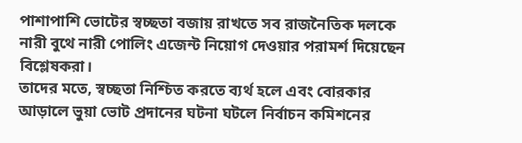পাশাপাশি ভোটের স্বচ্ছতা বজায় রাখতে সব রাজনৈতিক দলকে নারী বুথে নারী পোলিং এজেন্ট নিয়োগ দেওয়ার পরামর্শ দিয়েছেন বিশ্লেষকরা।
তাদের মতে, স্বচ্ছতা নিশ্চিত করতে ব্যর্থ হলে এবং বোরকার আড়ালে ভুয়া ভোট প্রদানের ঘটনা ঘটলে নির্বাচন কমিশনের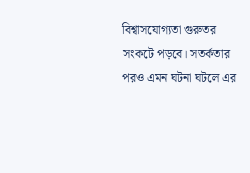বিশ্বাসযোগ্যতা গুরুতর সংকটে পড়বে। সতর্কতার পরও এমন ঘটনা ঘটলে এর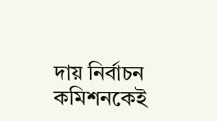দায় নির্বাচন কমিশনকেই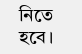নিতে হবে।